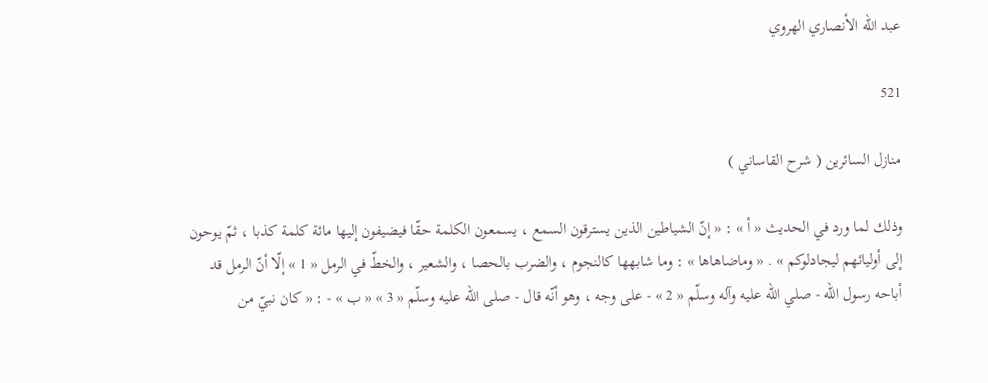عبد الله الأنصاري الهروي

521

منازل السائرين ( شرح القاساني )

وذلك لما ورد في الحديث « أ » : « إنّ الشياطين الذين يسترقون السمع ، يسمعون الكلمة حقّا فيضيفون إليها مائة كلمة كذبا ، ثمّ يوحون إلى أوليائهم ليجادلوكم » . « وماضاهاها » : وما شابهها كالنجوم ، والضرب بالحصا ، والشعير ، والخطّ في الرمل « 1 » إلّا أنّ الرمل قد أباحه رسول اللّه - صلي اللّه عليه وآله وسلّم « 2 » - على وجه ، وهو أنّه قال - صلى اللّه عليه وسلّم « 3 » « ب » - : « كان نبيّ من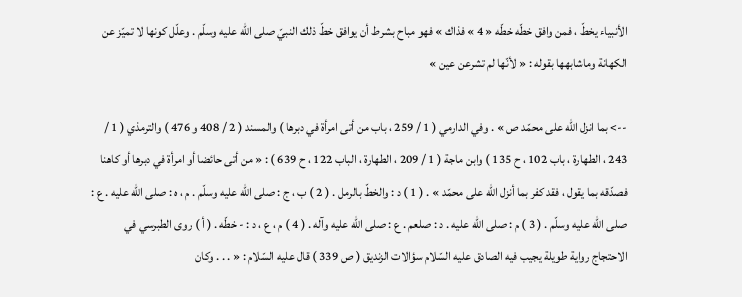الأنبياء يخطّ ، فمن وافق خطّه خطّه « 4 » فذاك » فهو مباح بشرط أن يوافق خطّ ذلك النبيّ صلى اللّه عليه وسلّم . وعلّل كونها لا تميّز عن الكهانة وماشابهها بقوله : « لأنّها لم تشرعن عين »

--> بما انزل اللّه على محمّد ص » . وفي الدارمي ( 1 / 259 ، باب من أتى امرأة في دبرها ) والمسند ( 2 / 408 و 476 ) والترمذي ( 1 / 243 ، الطهارة ، باب 102 ، ح 135 ) وابن ماجة ( 1 / 209 ، الطهارة ، الباب 122 ، ح 639 ) : « من أتى حائضا أو امرأة في دبرها أو كاهنا فصدّقه بما يقول ، فقد كفر بما أنزل اللّه على محمّد » . ( 1 ) د : والخطّ بالرمل . ( 2 ) ب ، ج : صلى اللّه عليه وسلّم . م ، ه : صلى اللّه عليه . ع : صلى اللّه عليه وسلّم . ( 3 ) م : صلى اللّه عليه . د : صلعم . ع : صلى اللّه عليه وآله . ( 4 ) م ، ع ، د : - خطّه . ( أ ) روى الطبرسي في الاحتجاج رواية طويلة يجيب فيه الصادق عليه السّلام سؤالات الزنديق ( ص 339 ) قال عليه السّلام : « . . . وكان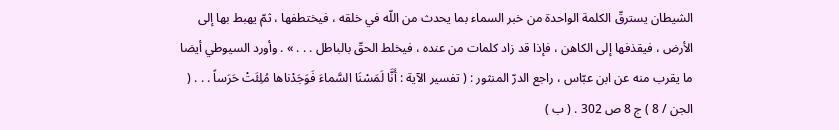الشيطان يسترقّ الكلمة الواحدة من خبر السماء بما يحدث من اللّه في خلقه ، فيختطفها ، ثمّ يهبط بها إلى الأرض ، فيقذفها إلى الكاهن ، فإذا قد زاد كلمات من عنده ، فيخلط الحقّ بالباطل . . . » . وأورد السيوطي أيضا ما يقرب منه عن ابن عبّاس ، راجع الدرّ المنثور : ( تفسير الآية : أَنَّا لَمَسْنَا السَّماءَ فَوَجَدْناها مُلِئَتْ حَرَساً . . . ( الجن / 8 ) ج 8 ص 302 . ( ب )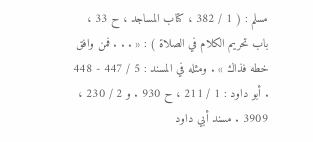مسلم : ( 1 / 382 ، كتاب المساجد ، ح 33 ، باب تحريم الكلام في الصلاة ) : « . . . فمن وافق خطه فذاك » . ومثله في المسند : 5 / 447 - 448 . أبو داود : 1 / 211 ، ح 930 . و 2 / 230 ، 3909 . مسند أبي داود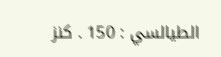الطيالسي : 150 . كنز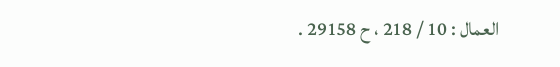العمال : 10 / 218 ، ح 29158 .